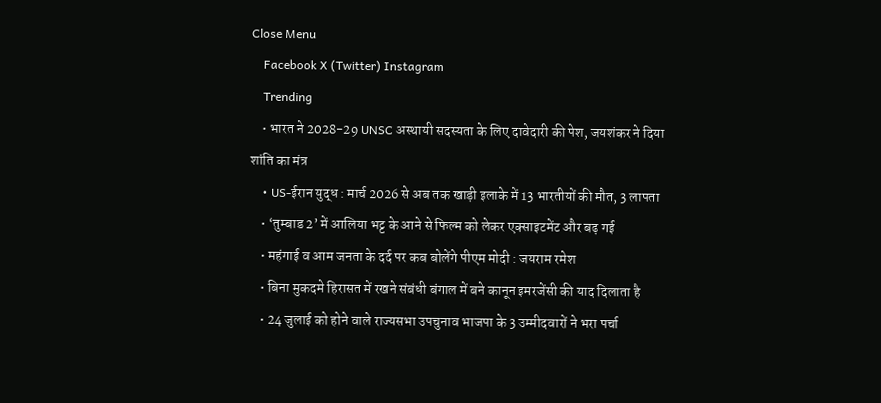Close Menu
    Facebook X (Twitter) Instagram
    Trending
    • भारत ने 2028-29 UNSC अस्थायी सदस्यता के लिए दावेदारी की पेश, जयशंकर ने दिया शांति का मंत्र
    • US-ईरान युद्ध : मार्च 2026 से अब तक खाड़ी इलाके में 13 भारतीयों की मौत, 3 लापता
    • ‘तुम्बाड 2’ में आलिया भट्ट के आने से फिल्म को लेकर एक्साइटमेंट और बढ़ गई
    • महंगाई व आम जनता के दर्द पर कब बोलेंगे पीएम मोदी : जयराम रमेश
    • बिना मुकदमे हिरासत में रखने संबंधी बंगाल में बने कानून इमरजेंसी की याद दिलाता है
    • 24 जुलाई को होने वाले राज्यसभा उपचुनाव भाजपा के 3 उम्मीदवारों ने भरा पर्चा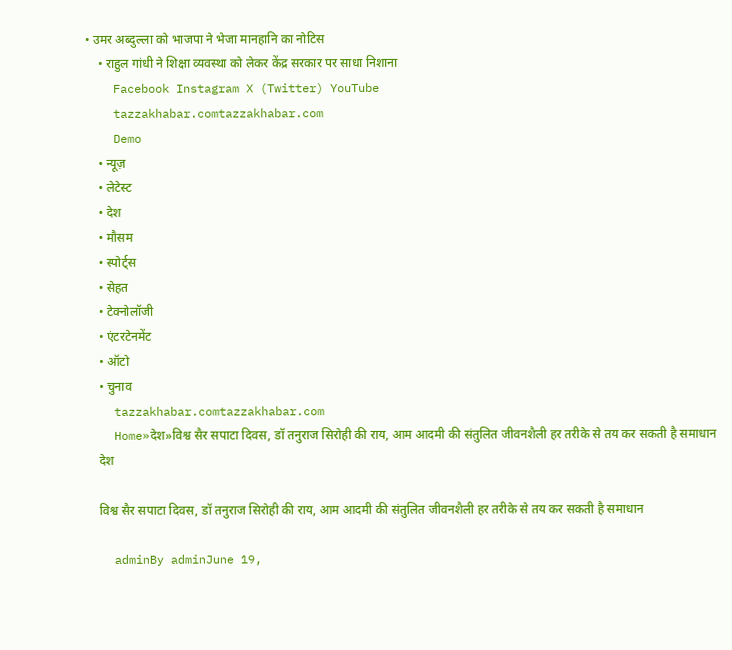• उमर अब्दुल्ला को भाजपा ने भेजा मानहानि का नोटिस
    • राहुल गांधी ने शिक्षा व्यवस्था को लेकर केंद्र सरकार पर साधा निशाना
    Facebook Instagram X (Twitter) YouTube
    tazzakhabar.comtazzakhabar.com
    Demo
    • न्यूज़
    • लेटेस्ट
    • देश
    • मौसम
    • स्पोर्ट्स
    • सेहत
    • टेक्नोलॉजी
    • एंटरटेनमेंट
    • ऑटो
    • चुनाव
    tazzakhabar.comtazzakhabar.com
    Home»देश»विश्व सैर सपाटा दिवस, डॉ तनुराज सिरोही की राय, आम आदमी की संतुलित जीवनशैली हर तरीके से तय कर सकती है समाधान
    देश

    विश्व सैर सपाटा दिवस, डॉ तनुराज सिरोही की राय, आम आदमी की संतुलित जीवनशैली हर तरीके से तय कर सकती है समाधान

    adminBy adminJune 19,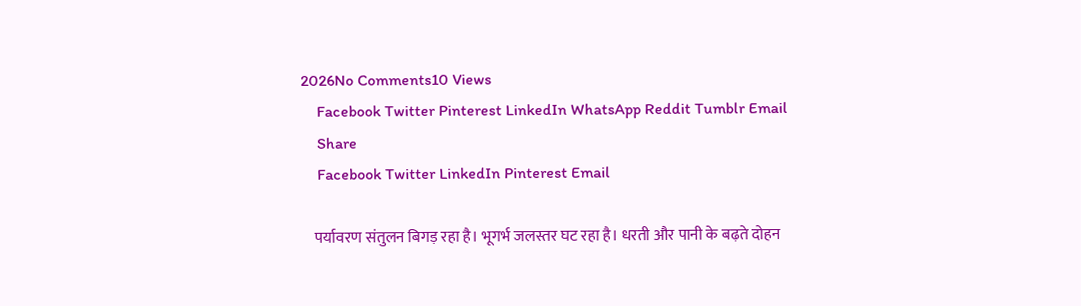2026No Comments10 Views
    Facebook Twitter Pinterest LinkedIn WhatsApp Reddit Tumblr Email
    Share
    Facebook Twitter LinkedIn Pinterest Email

    पर्यावरण संतुलन बिगड़ रहा है। भूगर्भ जलस्तर घट रहा है। धरती और पानी के बढ़ते दोहन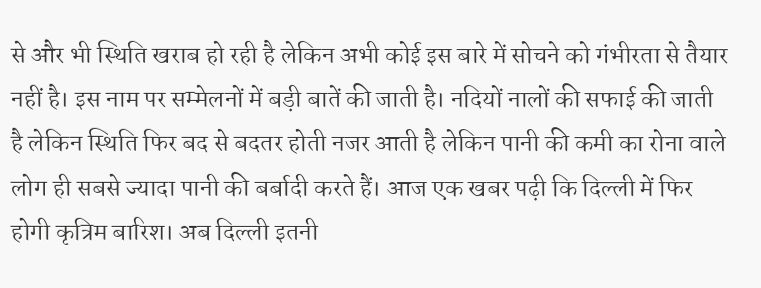से और भी स्थिति खराब हो रही है लेकिन अभी कोई इस बारे में सोचने को गंभीरता से तैयार नहीं है। इस नाम पर सम्मेलनों में बड़ी बातें की जाती है। नदियों नालों की सफाई की जाती है लेकिन स्थिति फिर बद से बदतर होती नजर आती है लेकिन पानी की कमी का रोना वाले लोग ही सबसे ज्यादा पानी की बर्बादी करते हैं। आज एक खबर पढ़ी कि दिल्ली में फिर होगी कृत्रिम बारिश। अब दिल्ली इतनी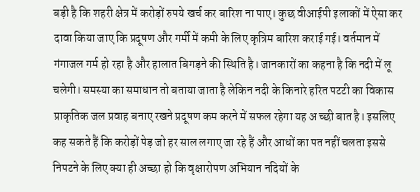बड़ी है कि शहरी क्षेत्र में करोड़ों रुपये खर्च कर बारिश ना पाए। कुछ वीआईपी इलाकों में ऐसा कर दावा किया जाए कि प्रदूषण और गर्मी में कमी के लिए कृत्रिम बारिश कराई गई। वर्तमान में गंगाजल गर्म हो रहा है और हालात बिगड़ने की स्थिति है। जानकारों का कहना है कि नदी में लू चलेगी। समस्या का समाधान तो बताया जाता है लेकिन नदी के किनारे हरित पटटी का विकास प्राकृतिक जल प्रवाह बनाए रखने प्रदूषण कम करने में सफल रहेगा यह अ च्छी बात है। इसलिए कह सकते हैं कि करोड़ों पेड़ जो हर साल लगाए जा रहे हैं और आधों का पत नहीं चलता इससे निपटने के लिए क्या ही अच्छा हो कि वृक्षारोपण अभियान नदियों के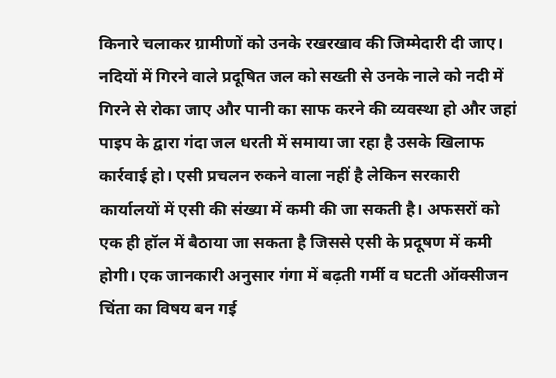किनारे चलाकर ग्रामीणों को उनके रखरखाव की जिम्मेदारी दी जाए। नदियों में गिरने वाले प्रदूषित जल को सख्ती से उनके नाले को नदी में गिरने से रोका जाए और पानी का साफ करने की व्यवस्था हो और जहां पाइप के द्वारा गंदा जल धरती में समाया जा रहा है उसके खिलाफ कार्रवाई हो। एसी प्रचलन रुकने वाला नहीं है लेकिन सरकारी कार्यालयों में एसी की संख्या में कमी की जा सकती है। अफसरों को एक ही हॉल में बैठाया जा सकता है जिससे एसी के प्रदूषण में कमी होगी। एक जानकारी अनुसार गंगा में बढ़ती गर्मी व घटती ऑक्सीजन चिंता का विषय बन गई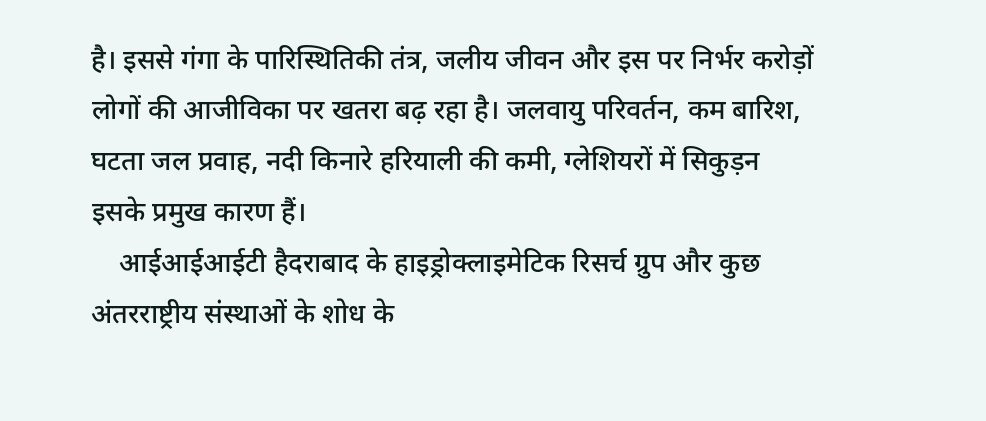है। इससे गंगा के पारिस्थितिकी तंत्र, जलीय जीवन और इस पर निर्भर करोड़ों लोगों की आजीविका पर खतरा बढ़ रहा है। जलवायु परिवर्तन, कम बारिश, घटता जल प्रवाह, नदी किनारे हरियाली की कमी, ग्लेशियरों में सिकुड़न इसके प्रमुख कारण हैं।
    आईआईआईटी हैदराबाद के हाइड्रोक्लाइमेटिक रिसर्च ग्रुप और कुछ अंतरराष्ट्रीय संस्थाओं के शोध के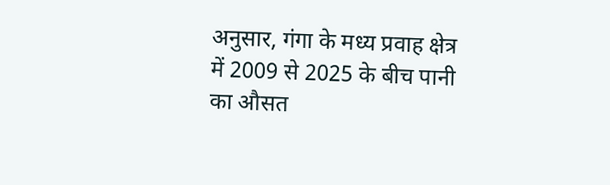अनुसार, गंगा के मध्य प्रवाह क्षेत्र में 2009 से 2025 के बीच पानी का औसत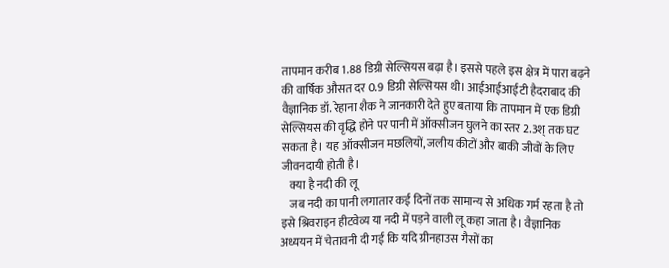तापमान करीब 1.88 डिग्री सेल्सियस बढ़ा है। इससे पहले इस क्षेत्र में पारा बढ़ने की वार्षिक औसत दर 0.9 डिग्री सेल्सियस थी। आईआईआईटी हैदराबाद की वैज्ञानिक डॉ. रेहाना शैक ने जानकारी देते हुए बताया कि तापमान में एक डिग्री सेल्सियस की वृद्धि होने पर पानी में ऑक्सीजन घुलने का स्तर 2.3श् तक घट सकता है। यह ऑक्सीजन मछलियों, जलीय कीटों और बाकी जीवों के लिए जीवनदायी होती है।
    क्या है नदी की लू
    जब नदी का पानी लगातार कई दिनों तक सामान्य से अधिक गर्म रहता है तो इसे श्रिवराइन हीटवेव्य या नदी में पड़ने वाली लू कहा जाता है। वैज्ञानिक अध्ययन में चेतावनी दी गई कि यदि ग्रीनहाउस गैसों का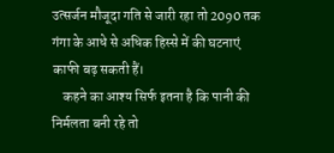उत्सर्जन मौजूदा गति से जारी रहा तो 2090 तक गंगा के आधे से अधिक हिस्से में की घटनाएं काफी बढ़ सकती हैं।
    कहने का आश्य सिर्फ इतना है कि पानी की निर्मलता बनी रहे तो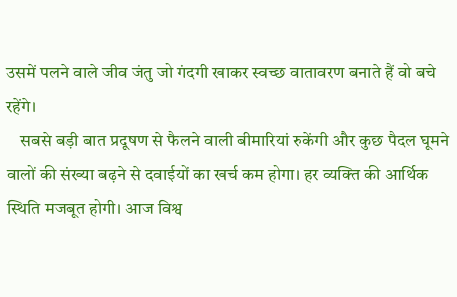उसमें पलने वाले जीव जंतु जो गंदगी खाकर स्वच्छ वातावरण बनाते हैं वो बचे रहेंगे।
    सबसे बड़ी बात प्रदूषण से फैलने वाली बीमारियां रुकेंगी और कुछ पैदल घूमने वालों की संख्या बढ़ने से दवाईयों का खर्च कम होगा। हर व्यक्ति की आर्थिक स्थिति मजबूत होगी। आज विश्व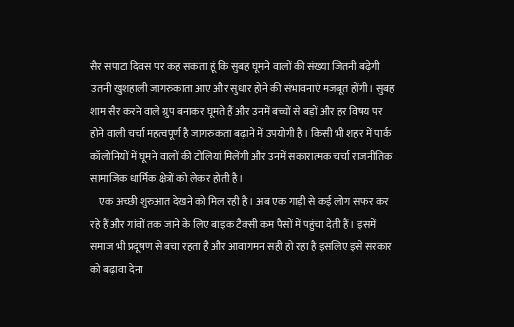सैर सपाटा दिवस पर कह सकता हूं कि सुबह घूमने वालों की संख्या जितनी बढ़ेगी उतनी खुशहाली जागरुकाता आए और सुधार होने की संभावनाएं मजबूत होंगी। सुबह शाम सैर करने वाले ग्रुप बनाकर घूमते हैं और उनमें बच्चों से बड़ों और हर विषय पर होने वाली चर्चा महत्वपूर्ण है जागरुकता बढ़ाने में उपयोगी है। किसी भी शहर में पार्क कॉलोनियों में घूमने वालों की टोलियां मिलेंगी और उनमें सकारात्मक चर्चा राजनीतिक सामाजिक धार्मिक क्षेत्रों को लेकर होती है।
    एक अच्छी शुरुआत देखने को मिल रही है। अब एक गाड़ी से कई लोग सफर कर रहे हैं और गांवों तक जाने के लिए बाइक टैक्सी कम पैसों में पहुंचा देती हैं। इसमें समाज भी प्रदूषण से बचा रहता है और आवागमन सही हो रहा है इसलिए इसे सरकार को बढ़ावा देना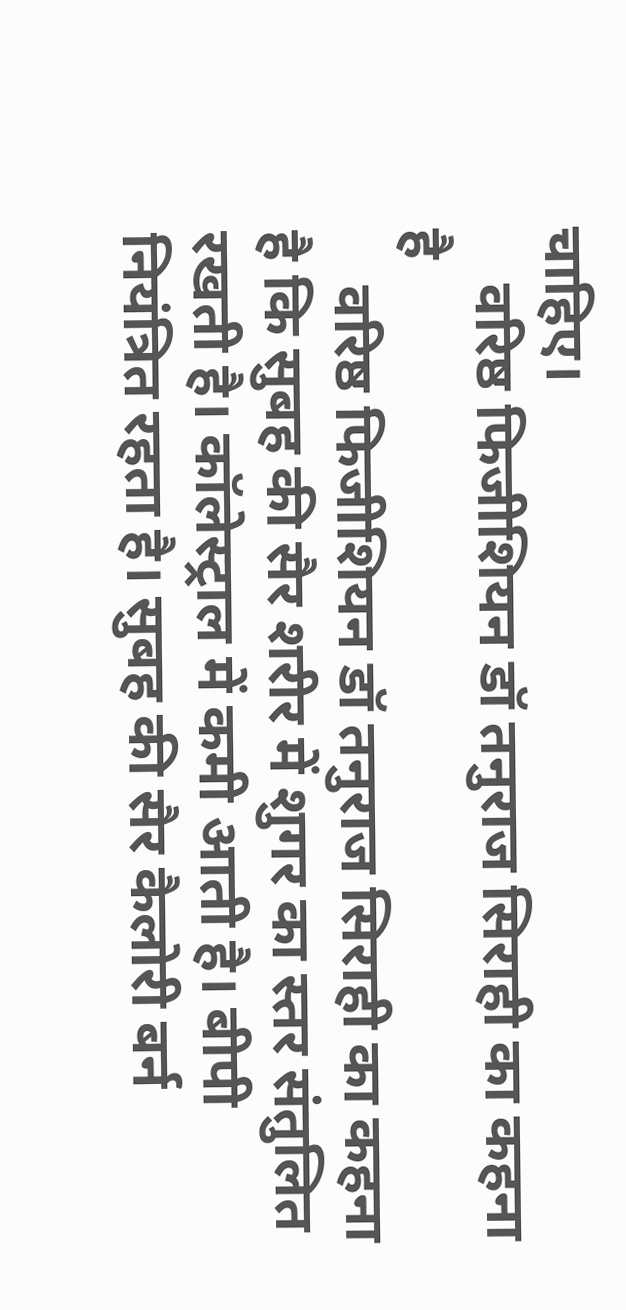चाहिए।
    वरिष्ठ फिजीशियन डॉ तनुराज सिराही का कहना है
    वरिष्ठ फिजीशियन डॉ तनुराज सिराही का कहना है कि सुबह की सैर शरीर में शुगर का स्तर संतुलित रखती है। कॉलेस्ट्राल में कमी आती है। बीपी नियंत्रित रहता है। सुबह की सैर कैलोरी बर्न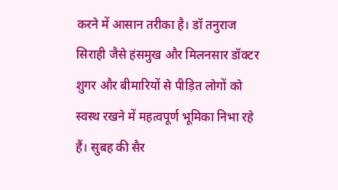करने में आसान तरीका है। डॉ तनुराज सिराही जैसे हंसमुख और मिलनसार डॉक्टर शुगर और बीमारियों से पीड़ित लोगों को स्वस्थ रखने में महत्वपूर्ण भूमिका निभा रहे हैं। सुबह की सैर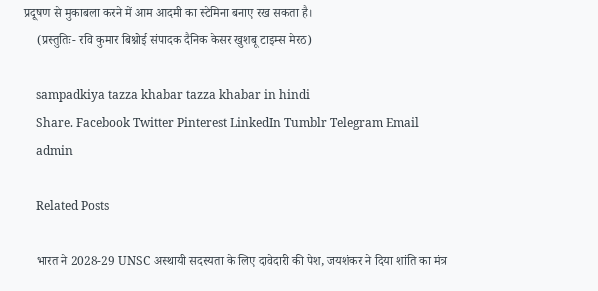प्रदूषण से मुकाबला करने में आम आदमी का स्टेमिना बनाए रख सकता है।
    (प्रस्तुतिः- रवि कुमार बिश्नोई संपादक दैनिक केसर खुशबू टाइम्स मेरठ)

    sampadkiya tazza khabar tazza khabar in hindi
    Share. Facebook Twitter Pinterest LinkedIn Tumblr Telegram Email
    admin

    Related Posts

    भारत ने 2028-29 UNSC अस्थायी सदस्यता के लिए दावेदारी की पेश, जयशंकर ने दिया शांति का मंत्र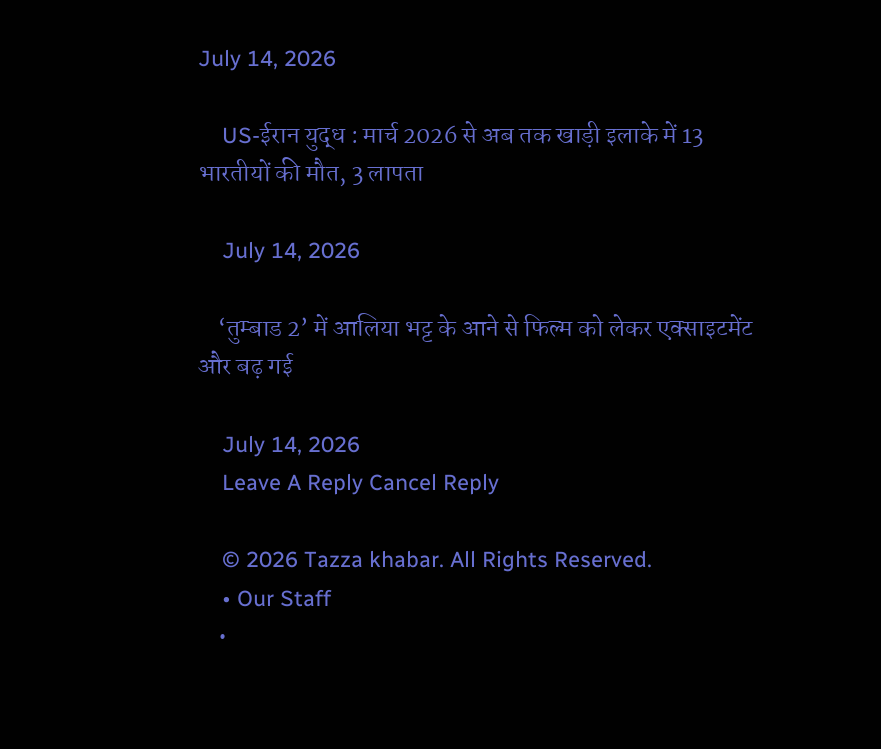July 14, 2026

    US-ईरान युद्ध : मार्च 2026 से अब तक खाड़ी इलाके में 13 भारतीयों की मौत, 3 लापता

    July 14, 2026

    ‘तुम्बाड 2’ में आलिया भट्ट के आने से फिल्म को लेकर एक्साइटमेंट और बढ़ गई

    July 14, 2026
    Leave A Reply Cancel Reply

    © 2026 Tazza khabar. All Rights Reserved.
    • Our Staff
    •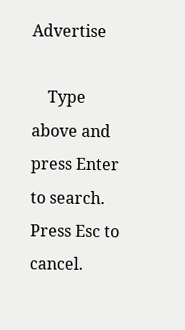Advertise

    Type above and press Enter to search. Press Esc to cancel.